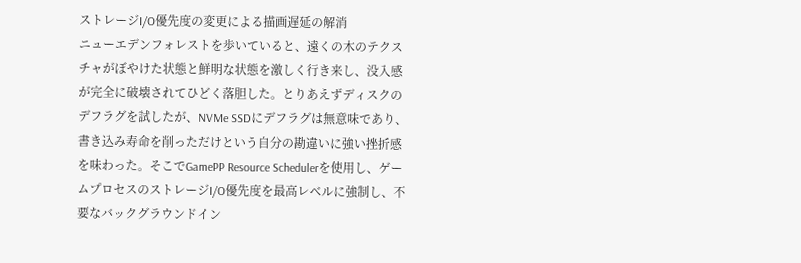ストレージI/O優先度の変更による描画遅延の解消
ニューエデンフォレストを歩いていると、遠くの木のテクスチャがぼやけた状態と鮮明な状態を激しく行き来し、没入感が完全に破壊されてひどく落胆した。とりあえずディスクのデフラグを試したが、NVMe SSDにデフラグは無意味であり、書き込み寿命を削っただけという自分の勘違いに強い挫折感を味わった。そこでGamePP Resource Schedulerを使用し、ゲームプロセスのストレージI/O優先度を最高レベルに強制し、不要なバックグラウンドイン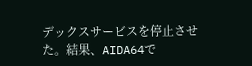デックスサービスを停止させた。結果、AIDA64で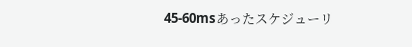45-60msあったスケジューリ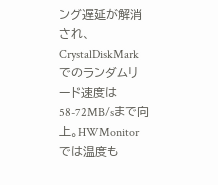ング遅延が解消され、CrystalDiskMarkでのランダムリード速度は58-72MB/sまで向上。HWMonitorでは温度も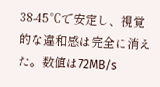38-45℃で安定し、視覚的な違和感は完全に消えた。数値は72MB/s